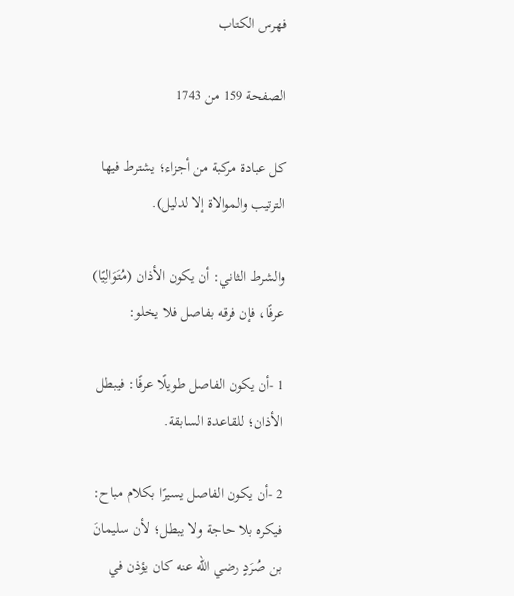فهرس الكتاب

الصفحة 159 من 1743

كل عبادة مركبة من أجزاء؛ يشترط فيها الترتيب والموالاة إلا لدليل).

والشرط الثاني: أن يكون الأذان (مُتَوَالِيًا) عرفًا، فإن فرقه بفاصل فلا يخلو:

1 -أن يكون الفاصل طويلًا عرفًا: فيبطل الأذان؛ للقاعدة السابقة.

2 -أن يكون الفاصل يسيرًا بكلام مباح: فيكره بلا حاجة ولا يبطل؛ لأن سليمانَ بن صُرَدٍ رضي الله عنه كان يؤذن في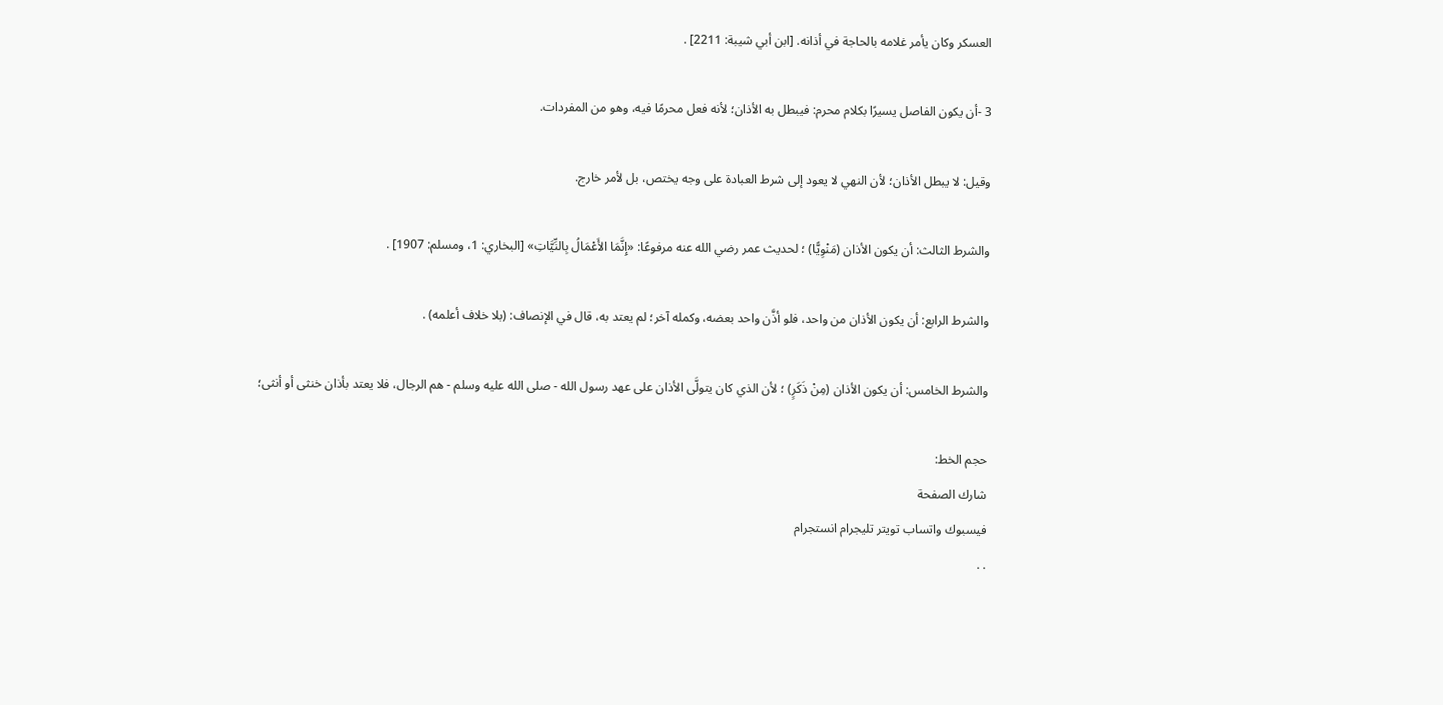العسكر وكان يأمر غلامه بالحاجة في أذانه. [ابن أبي شيبة: 2211] .

3 -أن يكون الفاصل يسيرًا بكلام محرم: فيبطل به الأذان؛ لأنه فعل محرمًا فيه، وهو من المفردات.

وقيل: لا يبطل الأذان؛ لأن النهي لا يعود إلى شرط العبادة على وجه يختص، بل لأمر خارج.

والشرط الثالث: أن يكون الأذان (مَنْوِيًّا) ؛ لحديث عمر رضي الله عنه مرفوعًا: «إِنَّمَا الأَعْمَالُ بِالنِّيَّاتِ» [البخاري: 1، ومسلم: 1907] .

والشرط الرابع: أن يكون الأذان من واحد، فلو أذَّن واحد بعضه، وكمله آخر؛ لم يعتد به، قال في الإنصاف: (بلا خلاف أعلمه) .

والشرط الخامس: أن يكون الأذان (مِنْ ذَكَرٍ) ؛ لأن الذي كان يتولَّى الأذان على عهد رسول الله - صلى الله عليه وسلم - هم الرجال، فلا يعتد بأذان خنثى أو أنثى؛

حجم الخط:
شارك الصفحة
فيسبوك واتساب تويتر تليجرام انستجرام
. .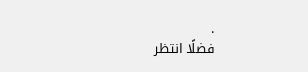.
فضلًا انتظر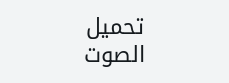تحميل الصوت